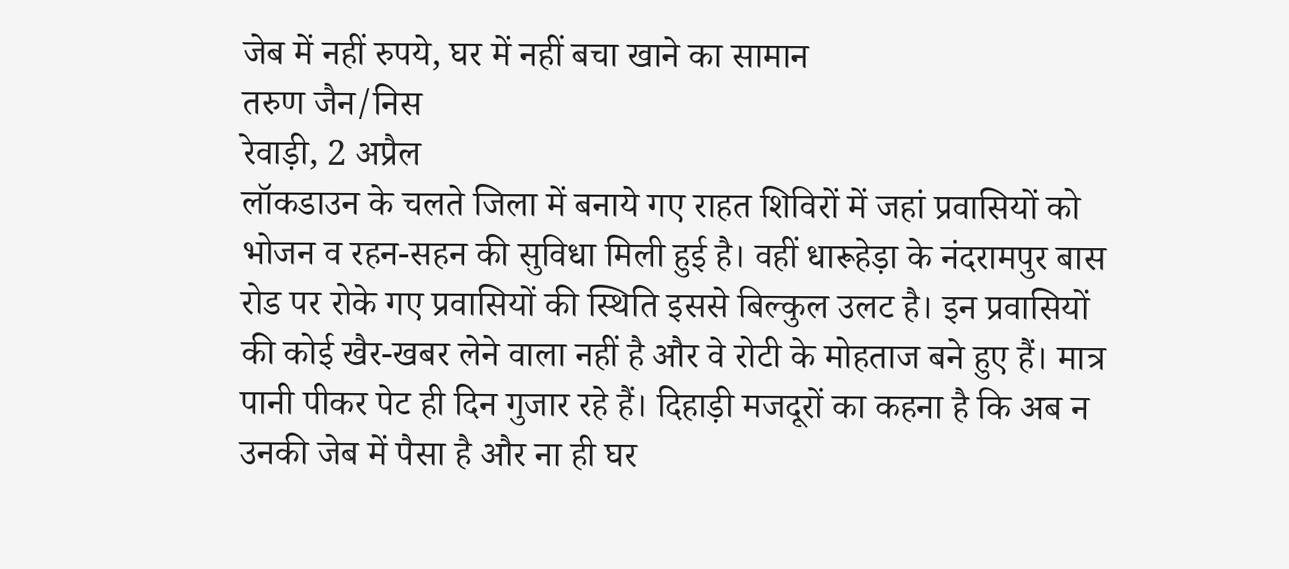जेब में नहीं रुपये, घर में नहीं बचा खाने का सामान
तरुण जैन/निस
रेवाड़ी, 2 अप्रैल
लॉकडाउन के चलते जिला में बनाये गए राहत शिविरों में जहां प्रवासियों को भोजन व रहन-सहन की सुविधा मिली हुई है। वहीं धारूहेड़ा के नंदरामपुर बास रोड पर रोके गए प्रवासियों की स्थिति इससे बिल्कुल उलट है। इन प्रवासियों की कोई खैर-खबर लेने वाला नहीं है और वे रोटी के मोहताज बने हुए हैं। मात्र पानी पीकर पेट ही दिन गुजार रहे हैं। दिहाड़ी मजदूरों का कहना है कि अब न उनकी जेब में पैसा है और ना ही घर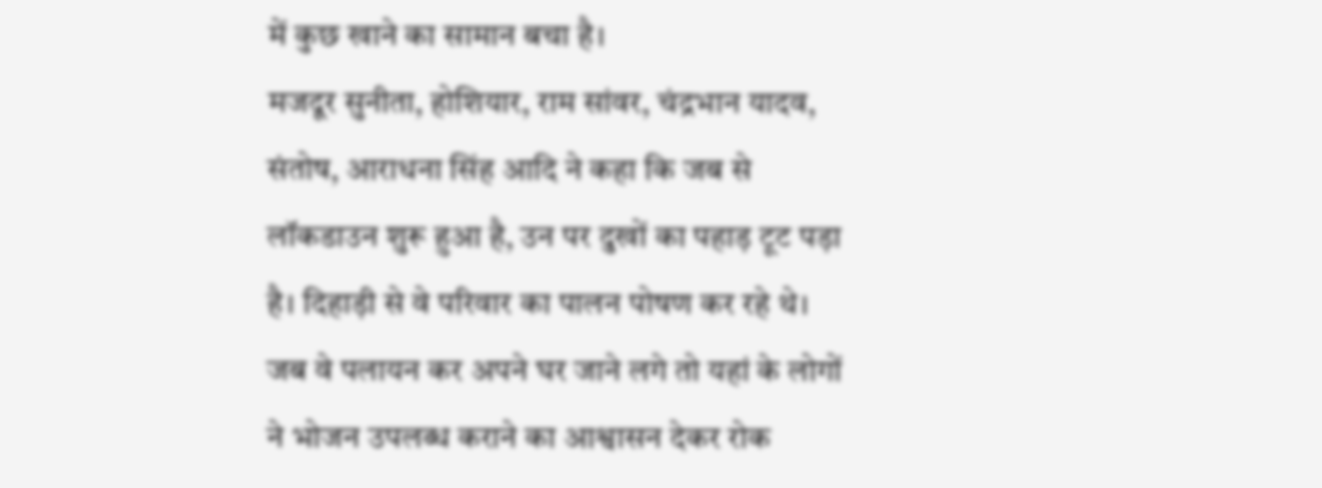में कुछ खाने का सामान बचा है।
मजदूर सुनीता, होशियार, राम सांवर, चंद्रभान यादव, संतोष, आराधना सिंह आदि ने कहा कि जब से लॉकडाउन शुरू हुआ है, उन पर दुखों का पहाड़ टूट पड़ा है। दिहाड़ी से वे परिवार का पालन पोषण कर रहे थे। जब वे पलायन कर अपने घर जाने लगे तो यहां के लोगों ने भोजन उपलब्ध कराने का आश्वासन देकर रोक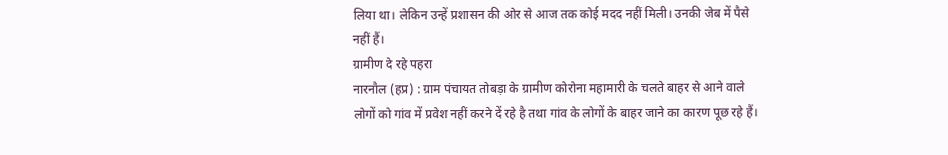लिया था। लेकिन उन्हें प्रशासन की ओर से आज तक कोई मदद नहीं मिली। उनकी जेब में पैसे नहीं हैं।
ग्रामीण दे रहे पहरा
नारनौल (हप्र) : ग्राम पंचायत तोबड़ा के ग्रामीण कोरोना महामारी के चलते बाहर से आने वाले लोगों को गांव में प्रवेश नहीं करने दें रहे है तथा गांव के लोगों के बाहर जाने का कारण पूछ रहे हैं।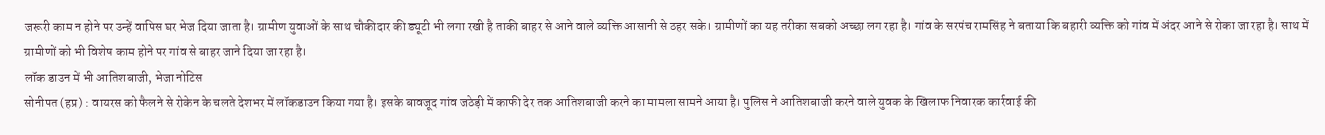जरूरी काम न होने पर उन्हें वापिस घर भेज दिया जाता है। ग्रामीण युवाओं के साथ चौकीदार की ड्यूटी भी लगा रखी है ताकी बाहर से आने वाले व्यक्ति आसानी से ठहर सके। ग्रामीणों का यह तरीका सबको अच्छा लग रहा है। गांव के सरपंच रामसिंह ने बताया कि बहारी व्यक्ति को गांव में अंदर आने से रोका जा रहा है। साथ में ग्रामीणों को भी विशेष काम होने पर गांव से बाहर जाने दिया जा रहा है।
लॉक डाउन में भी आतिशबाजी, भेजा नोटिस
सोनीपत (हप्र) : वायरस को फैलने से रोकेन के चलते देशभर में लॉकडाउन किया गया है। इसके बावजूद गांव जठेड़ी में काफी देर तक आतिशबाजी करने का मामला सामने आया है। पुलिस ने आतिशबाजी करने वाले युवक के खिलाफ निवारक कार्रवाई की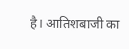है। आतिशबाजी का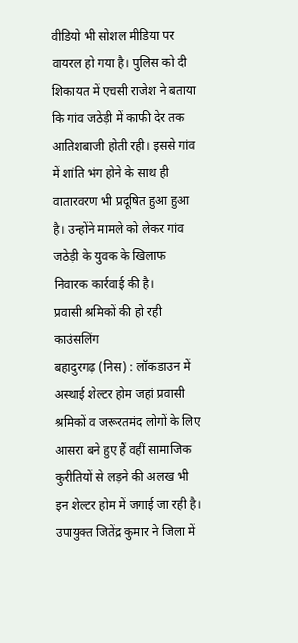वीडियो भी सोशल मीडिया पर वायरल हो गया है। पुलिस को दी शिकायत में एचसी राजेश ने बताया कि गांव जठेड़ी में काफी देर तक आतिशबाजी होती रही। इससे गांव में शांति भंग होने के साथ ही वातारवरण भी प्रदूषित हुआ हुआ है। उन्होंने मामले को लेकर गांव जठेड़ी के युवक के खिलाफ निवारक कार्रवाई की है।
प्रवासी श्रमिकों की हो रही काउंसलिंग
बहादुरगढ़ (निस) : लॉकडाउन में अस्थाई शेल्टर होम जहां प्रवासी श्रमिकों व जरूरतमंद लोगों के लिए आसरा बने हुए हैं वहीं सामाजिक कुरीतियों से लड़ने की अलख भी इन शेल्टर होम में जगाई जा रही है। उपायुक्त जितेंद्र कुमार ने जिला में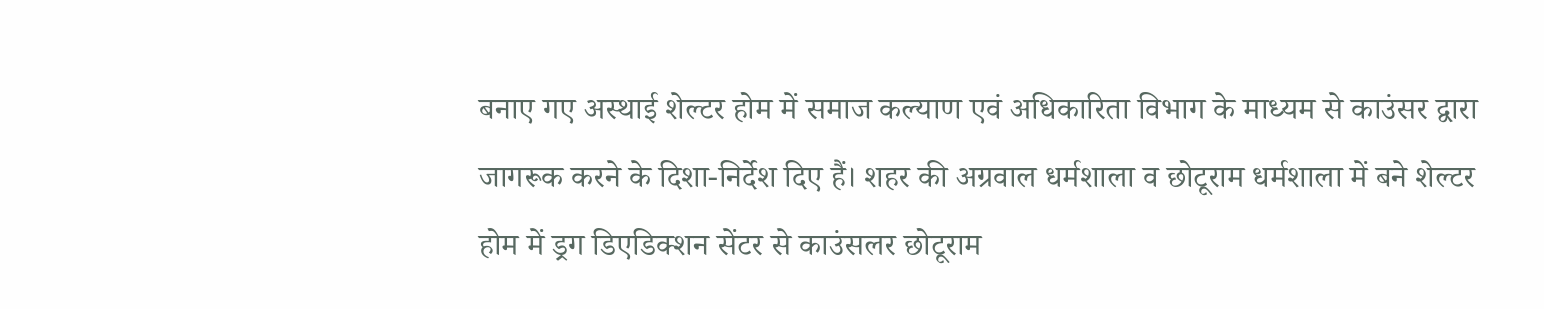बनाए गए अस्थाई शेल्टर होम में समाज कल्याण एवं अधिकारिता विभाग के माध्यम से काउंसर द्वारा जागरूक करने के दिशा-निर्देश दिए हैं। शहर की अग्रवाल धर्मशाला व छोटूराम धर्मशाला में बने शेल्टर होम में ड्रग डिएडिक्शन सेंटर से काउंसलर छोटूराम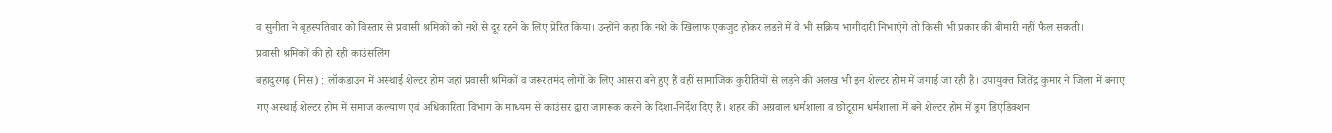व सुनीता ने बृहस्पतिवार को विस्तार से प्रवासी श्रमिकों को नशे से दूर रहने के लिए प्रेरित किया। उन्होंने कहा कि नशे के खिलाफ एकजुट होकर लडऩे में वे भी सक्रिय भागीदारी निभाएंगे तो किसी भी प्रकार की बीमारी नहीं फैल सकती।
प्रवासी श्रमिकों की हो रही काउंसलिंग
बहादुरगढ़ (निस) : लॉकडाउन में अस्थाई शेल्टर होम जहां प्रवासी श्रमिकों व जरूरतमंद लोगों के लिए आसरा बने हुए हैं वहीं सामाजिक कुरीतियों से लड़ने की अलख भी इन शेल्टर होम में जगाई जा रही है। उपायुक्त जितेंद्र कुमार ने जिला में बनाए गए अस्थाई शेल्टर होम में समाज कल्याण एवं अधिकारिता विभाग के माध्यम से काउंसर द्वारा जागरूक करने के दिशा-निर्देश दिए हैं। शहर की अग्रवाल धर्मशाला व छोटूराम धर्मशाला में बने शेल्टर होम में ड्रग डिएडिक्शन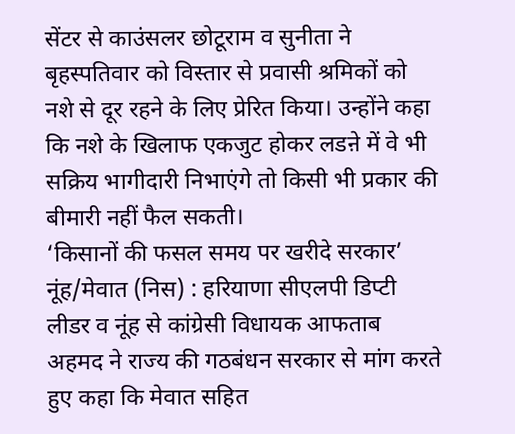सेंटर से काउंसलर छोटूराम व सुनीता ने बृहस्पतिवार को विस्तार से प्रवासी श्रमिकों को नशे से दूर रहने के लिए प्रेरित किया। उन्होंने कहा कि नशे के खिलाफ एकजुट होकर लडऩे में वे भी सक्रिय भागीदारी निभाएंगे तो किसी भी प्रकार की बीमारी नहीं फैल सकती।
‘किसानों की फसल समय पर खरीदे सरकार’
नूंह/मेवात (निस) : हरियाणा सीएलपी डिप्टी लीडर व नूंह से कांग्रेसी विधायक आफताब अहमद ने राज्य की गठबंधन सरकार से मांग करते हुए कहा कि मेवात सहित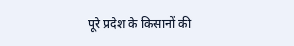पूरे प्रदेश के किसानों की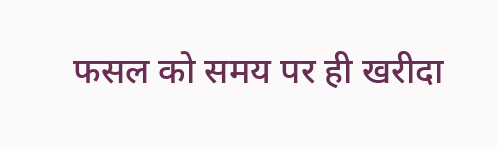फसल को समय पर ही खरीदा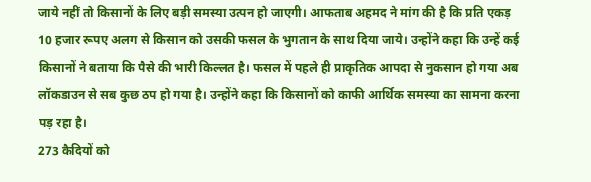जाये नहीं तो किसानों के लिए बड़ी समस्या उत्पन हो जाएगी। आफताब अहमद ने मांग की है कि प्रति एकड़ 10 हजार रूपए अलग से किसान को उसकी फसल के भुगतान के साथ दिया जाये। उन्होंने कहा कि उन्हें कई किसानों ने बताया कि पैसे की भारी किल्लत है। फसल में पहले ही प्राकृतिक आपदा से नुकसान हो गया अब लॉकडाउन से सब कुछ ठप हो गया है। उन्होंने कहा कि किसानों को काफी आर्थिक समस्या का सामना करना पड़ रहा है।
273 कैदियों को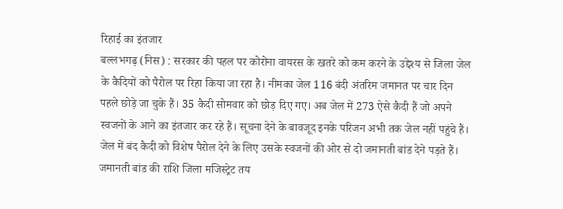रिहाई का इंतजार
बल्लभगढ़ (निस) : सरकार की पहल पर कोरोना वायरस के खतरे को कम करने के उद्देश्य से जिला जेल के कैदियों को पैरोल पर रिहा किया जा रहा है। नीमका जेल 116 बंदी अंतरिम जमानत पर चार दिन पहले छोड़े जा चुके हैं। 35 कैदी सोमवार को छोड़ दिए गए। अब जेल में 273 ऐसे कैदी हैं जो अपने स्वजनों के आने का इंतजार कर रहे हैं। सूचना देने के बावजूद इनके परिजन अभी तक जेल नहीं पहुंचे हैं। जेल में बंद कैदी को विशेष पैरोल देने के लिए उसके स्वजनों की ओर से दो जमानती बांड देने पड़ते हैं। जमानती बांड की राशि जिला मजिस्ट्रेट तय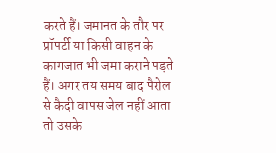करते हैं। जमानत के तौर पर प्रॉपर्टी या किसी वाहन के कागजात भी जमा कराने पड़ते हैं। अगर तय समय बाद पैरोल से कैदी वापस जेल नहीं आता तो उसके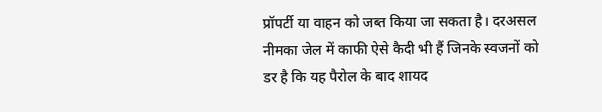प्रॉपर्टी या वाहन को जब्त किया जा सकता है। दरअसल नीमका जेल में काफी ऐसे कैदी भी हैं जिनके स्वजनों को डर है कि यह पैरोल के बाद शायद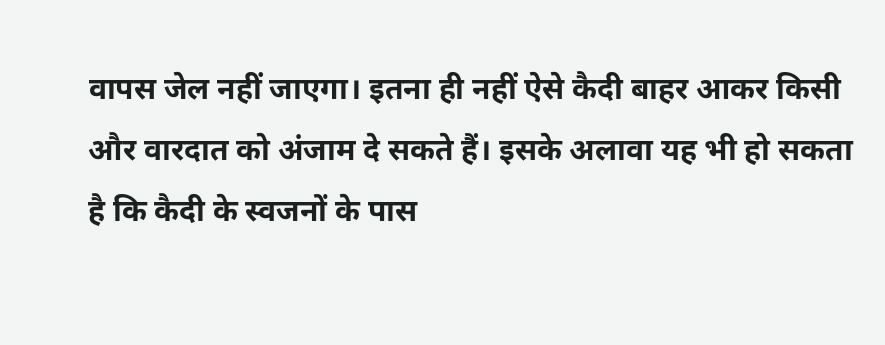वापस जेल नहीं जाएगा। इतना ही नहीं ऐसे कैदी बाहर आकर किसी और वारदात को अंजाम दे सकते हैं। इसके अलावा यह भी हो सकता है कि कैदी के स्वजनों के पास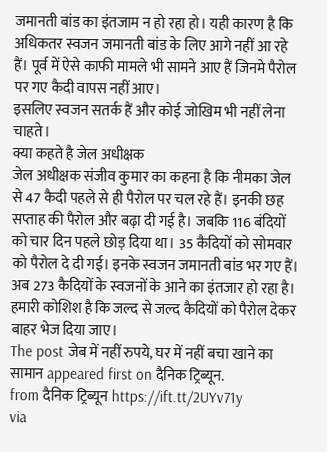जमानती बांड का इंतजाम न हो रहा हो। यही कारण है कि अधिकतर स्वजन जमानती बांड के लिए आगे नहीं आ रहे हैं। पूर्व में ऐसे काफी मामले भी सामने आए हैं जिनमे पैरोल पर गए कैदी वापस नहीं आए।
इसलिए स्वजन सतर्क हैं और कोई जोखिम भी नहीं लेना चाहते।
क्या कहते है जेल अधीक्षक
जेल अधीक्षक संजीव कुमार का कहना है कि नीमका जेल से 47 कैदी पहले से ही पैरोल पर चल रहे हैं। इनकी छह सप्ताह की पैरोल और बढ़ा दी गई है। जबकि 116 बंदियों को चार दिन पहले छोड़ दिया था। 35 कैदियों को सोमवार को पैरोल दे दी गई। इनके स्वजन जमानती बांड भर गए हैं। अब 273 कैदियों के स्वजनों के आने का इंतजार हो रहा है। हमारी कोशिश है कि जल्द से जल्द कैदियों को पैरोल देकर बाहर भेज दिया जाए।
The post जेब में नहीं रुपये, घर में नहीं बचा खाने का सामान appeared first on दैनिक ट्रिब्यून.
from दैनिक ट्रिब्यून https://ift.tt/2UYv71y
via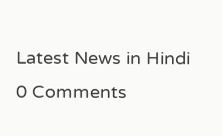Latest News in Hindi
0 Comments